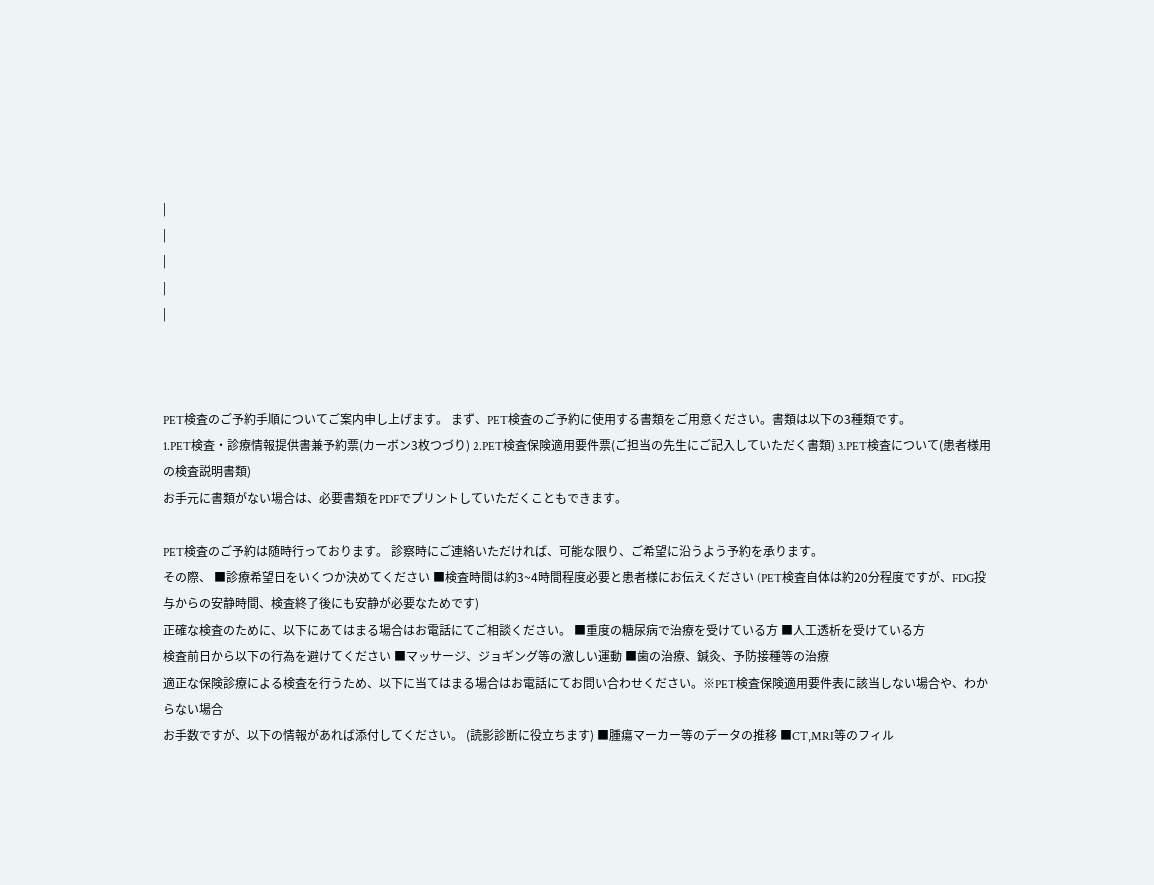|
|
|
|
|



PET検査のご予約手順についてご案内申し上げます。 まず、PET検査のご予約に使用する書類をご用意ください。書類は以下の3種類です。
1.PET検査・診療情報提供書兼予約票(カーボン3枚つづり) 2.PET検査保険適用要件票(ご担当の先生にご記入していただく書類) 3.PET検査について(患者様用の検査説明書類)
お手元に書類がない場合は、必要書類をPDFでプリントしていただくこともできます。

PET検査のご予約は随時行っております。 診察時にご連絡いただければ、可能な限り、ご希望に沿うよう予約を承ります。
その際、 ■診療希望日をいくつか決めてください ■検査時間は約3~4時間程度必要と患者様にお伝えください (PET検査自体は約20分程度ですが、FDG投与からの安静時間、検査終了後にも安静が必要なためです)
正確な検査のために、以下にあてはまる場合はお電話にてご相談ください。 ■重度の糖尿病で治療を受けている方 ■人工透析を受けている方
検査前日から以下の行為を避けてください ■マッサージ、ジョギング等の激しい運動 ■歯の治療、鍼灸、予防接種等の治療
適正な保険診療による検査を行うため、以下に当てはまる場合はお電話にてお問い合わせください。※PET検査保険適用要件表に該当しない場合や、わからない場合
お手数ですが、以下の情報があれば添付してください。 (読影診断に役立ちます) ■腫瘍マーカー等のデータの推移 ■CT,MRI等のフィル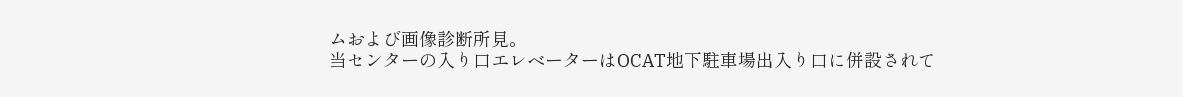ムおよび画像診断所見。
当センターの入り口エレベーターはOCAT地下駐車場出入り口に併設されて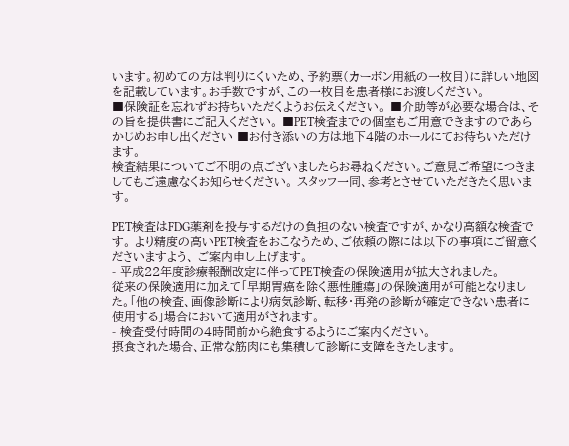います。初めての方は判りにくいため、予約票(カーボン用紙の一枚目)に詳しい地図を記載しています。お手数ですが、この一枚目を患者様にお渡しください。
■保険証を忘れずお持ちいただくようお伝えください。 ■介助等が必要な場合は、その旨を提供書にご記入ください。 ■PET検査までの個室もご用意できますのであらかじめお申し出ください ■お付き添いの方は地下4階のホールにてお待ちいただけます。
検査結果についてご不明の点ございましたらお尋ねください。ご意見ご希望につきましてもご遠慮なくお知らせください。 スタッフ一同、参考とさせていただきたく思います。

PET検査はFDG薬剤を投与するだけの負担のない検査ですが、かなり高額な検査です。 より精度の高いPET検査をおこなうため、ご依頼の際には以下の事項にご留意くださいますよう、 ご案内申し上げます。
- 平成22年度診療報酬改定に伴ってPET検査の保険適用が拡大されました。
従来の保険適用に加えて「早期胃癌を除く悪性腫瘍」の保険適用が可能となりました。「他の検査、画像診断により病気診断、転移・再発の診断が確定できない患者に使用する」場合において適用がされます。
- 検査受付時間の4時間前から絶食するようにご案内ください。
摂食された場合、正常な筋肉にも集積して診断に支障をきたします。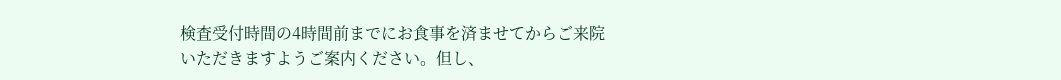検査受付時間の4時間前までにお食事を済ませてからご来院いただきますようご案内ください。但し、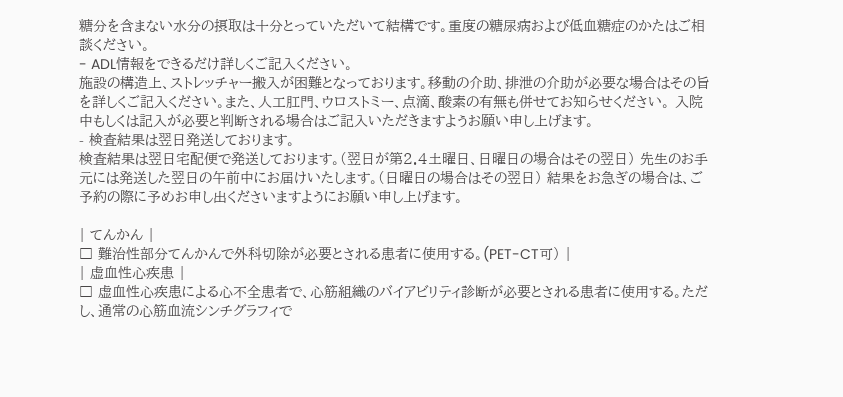糖分を含まない水分の摂取は十分とっていただいて結構です。重度の糖尿病および低血糖症のかたはご相談ください。
- ADL情報をできるだけ詳しくご記入ください。
施設の構造上、ストレッチャー搬入が困難となっております。移動の介助、排泄の介助が必要な場合はその旨を詳しくご記入ください。また、人工肛門、ウロストミー、点滴、酸素の有無も併せてお知らせください。 入院中もしくは記入が必要と判断される場合はご記入いただきますようお願い申し上げます。
- 検査結果は翌日発送しております。
検査結果は翌日宅配便で発送しております。(翌日が第2.4土曜日、日曜日の場合はその翌日) 先生のお手元には発送した翌日の午前中にお届けいたします。(日曜日の場合はその翌日) 結果をお急ぎの場合は、ご予約の際に予めお申し出くださいますようにお願い申し上げます。

| てんかん |
□ 難治性部分てんかんで外科切除が必要とされる患者に使用する。(PET-CT可) |
| 虚血性心疾患 |
□ 虚血性心疾患による心不全患者で、心筋組織のバイアビリティ診断が必要とされる患者に使用する。ただし、通常の心筋血流シンチグラフィで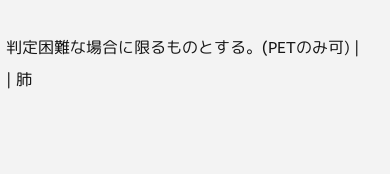判定困難な場合に限るものとする。(PETのみ可) |
| 肺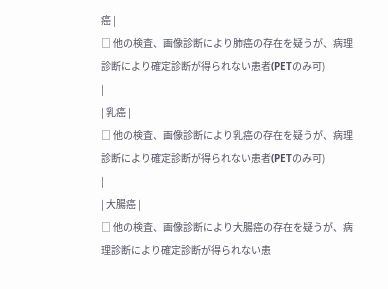癌 |
□ 他の検査、画像診断により肺癌の存在を疑うが、病理診断により確定診断が得られない患者(PETのみ可)
|
| 乳癌 |
□ 他の検査、画像診断により乳癌の存在を疑うが、病理診断により確定診断が得られない患者(PETのみ可)
|
| 大腸癌 |
□ 他の検査、画像診断により大腸癌の存在を疑うが、病理診断により確定診断が得られない患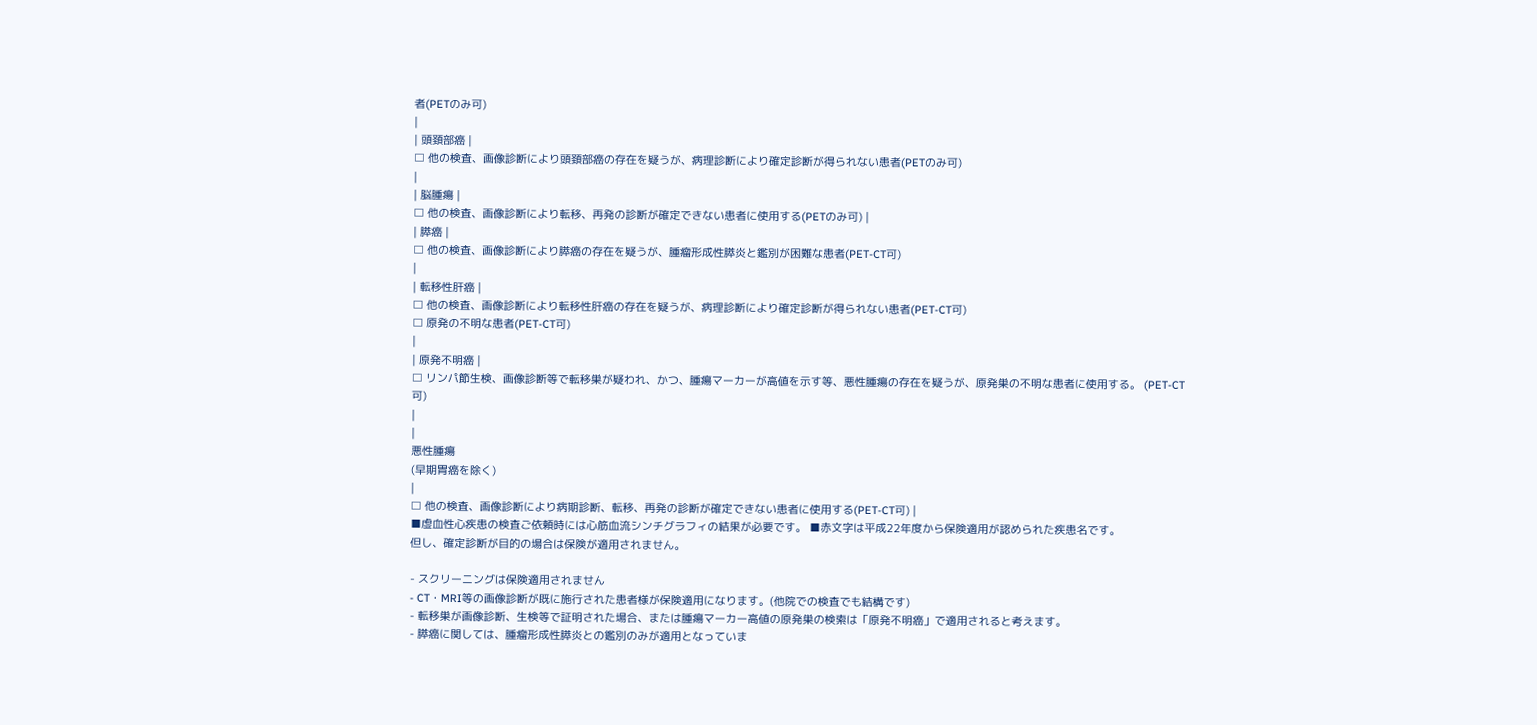者(PETのみ可)
|
| 頭頚部癌 |
□ 他の検査、画像診断により頭頚部癌の存在を疑うが、病理診断により確定診断が得られない患者(PETのみ可)
|
| 脳腫瘍 |
□ 他の検査、画像診断により転移、再発の診断が確定できない患者に使用する(PETのみ可) |
| 膵癌 |
□ 他の検査、画像診断により膵癌の存在を疑うが、腫瘤形成性膵炎と鑑別が困難な患者(PET-CT可)
|
| 転移性肝癌 |
□ 他の検査、画像診断により転移性肝癌の存在を疑うが、病理診断により確定診断が得られない患者(PET-CT可)
□ 原発の不明な患者(PET-CT可)
|
| 原発不明癌 |
□ リンパ節生検、画像診断等で転移巣が疑われ、かつ、腫瘍マーカーが高値を示す等、悪性腫瘍の存在を疑うが、原発巣の不明な患者に使用する。 (PET-CT可)
|
|
悪性腫瘍
(早期胃癌を除く)
|
□ 他の検査、画像診断により病期診断、転移、再発の診断が確定できない患者に使用する(PET-CT可) |
■虚血性心疾患の検査ご依頼時には心筋血流シンチグラフィの結果が必要です。 ■赤文字は平成22年度から保険適用が認められた疾患名です。
但し、確定診断が目的の場合は保険が適用されません。

- スクリーニングは保険適用されません
- CT・MRI等の画像診断が既に施行された患者様が保険適用になります。(他院での検査でも結構です)
- 転移巣が画像診断、生検等で証明された場合、または腫瘍マーカー高値の原発巣の検索は「原発不明癌」で適用されると考えます。
- 膵癌に関しては、腫瘤形成性膵炎との鑑別のみが適用となっていま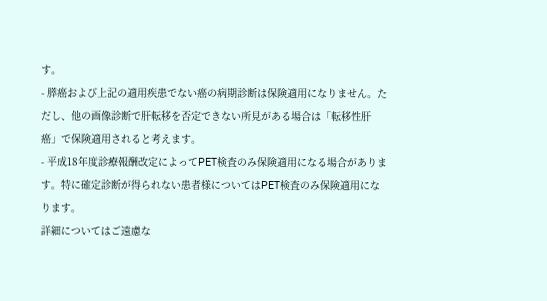す。
- 膵癌および上記の適用疾患でない癌の病期診断は保険適用になりません。ただし、他の画像診断で肝転移を否定できない所見がある場合は「転移性肝癌」で保険適用されると考えます。
- 平成18年度診療報酬改定によってPET検査のみ保険適用になる場合があります。特に確定診断が得られない患者様についてはPET検査のみ保険適用になります。
詳細についてはご遠慮な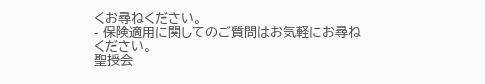くお尋ねください。
- 保険適用に関してのご質問はお気軽にお尋ねください。
聖授会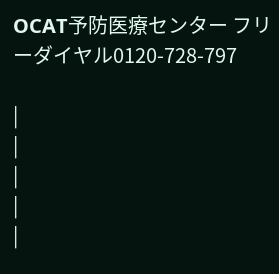OCAT予防医療センター フリーダイヤル0120-728-797

|
|
|
|
|